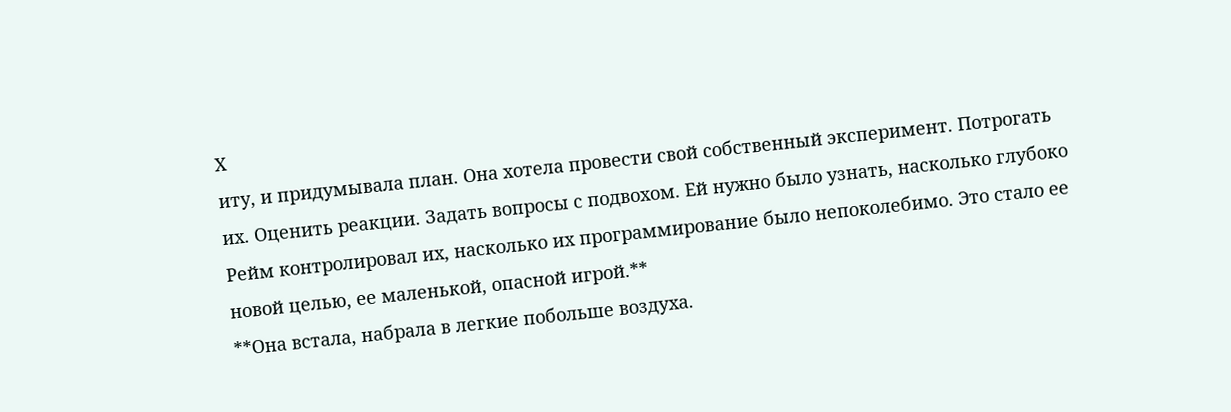Х
иту, и придумывала план. Она хотела провести свой собственный эксперимент. Потрогать их. Оценить реакции. Задать вопросы с подвохом. Ей нужно было узнать, насколько глубоко Рейм контролировал их, насколько их программирование было непоколебимо. Это стало ее новой целью, ее маленькой, опасной игрой.**
**Она встала, набрала в легкие побольше воздуха.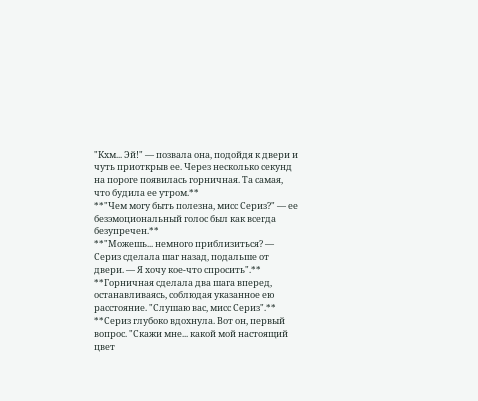"Кхм... Эй!" — позвала она, подойдя к двери и чуть приоткрыв ее. Через несколько секунд на пороге появилась горничная. Та самая, что будила ее утром.**
**"Чем могу быть полезна, мисс Сериз?" — ее безэмоциональный голос был как всегда безупречен.**
**"Можешь... немного приблизиться? — Сериз сделала шаг назад, подальше от двери. — Я хочу кое-что спросить".**
**Горничная сделала два шага вперед, останавливаясь, соблюдая указанное ею расстояние. "Слушаю вас, мисс Сериз".**
**Сериз глубоко вдохнула. Вот он, первый вопрос. "Скажи мне... какой мой настоящий цвет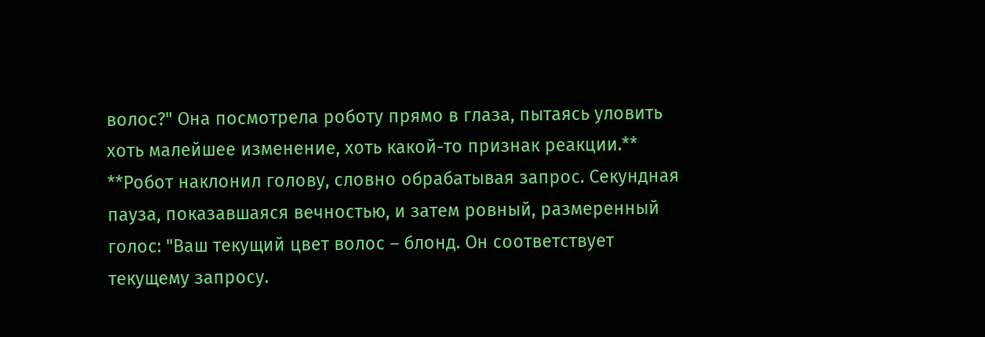волос?" Она посмотрела роботу прямо в глаза, пытаясь уловить хоть малейшее изменение, хоть какой-то признак реакции.**
**Робот наклонил голову, словно обрабатывая запрос. Секундная пауза, показавшаяся вечностью, и затем ровный, размеренный голос: "Ваш текущий цвет волос – блонд. Он соответствует текущему запросу.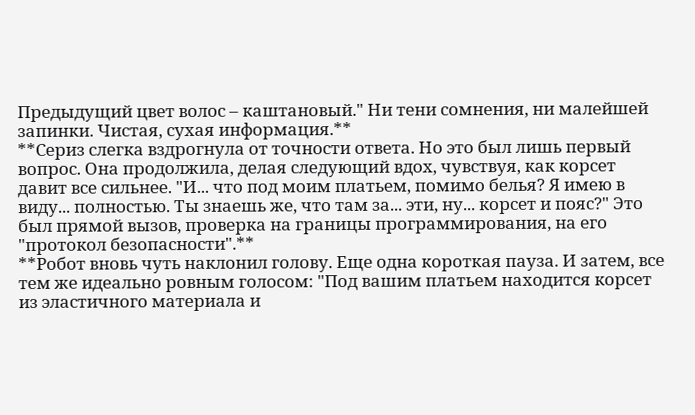Предыдущий цвет волос – каштановый." Ни тени сомнения, ни малейшей запинки. Чистая, сухая информация.**
**Сериз слегка вздрогнула от точности ответа. Но это был лишь первый вопрос. Она продолжила, делая следующий вдох, чувствуя, как корсет давит все сильнее. "И... что под моим платьем, помимо белья? Я имею в виду... полностью. Ты знаешь же, что там за... эти, ну... корсет и пояс?" Это был прямой вызов, проверка на границы программирования, на его "протокол безопасности".**
**Робот вновь чуть наклонил голову. Еще одна короткая пауза. И затем, все тем же идеально ровным голосом: "Под вашим платьем находится корсет из эластичного материала и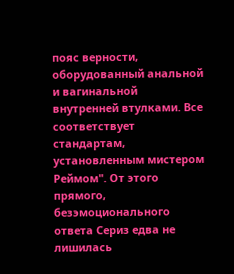пояс верности, оборудованный анальной и вагинальной внутренней втулками. Все соответствует стандартам, установленным мистером Реймом". От этого прямого, безэмоционального ответа Сериз едва не лишилась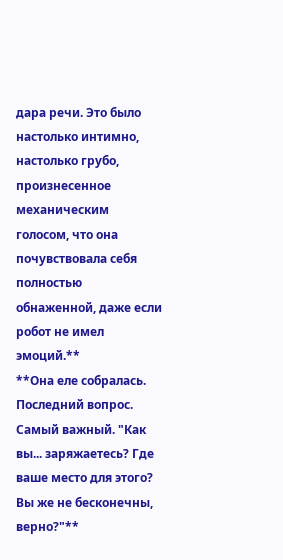дара речи. Это было настолько интимно, настолько грубо, произнесенное механическим голосом, что она почувствовала себя полностью обнаженной, даже если робот не имел эмоций.**
**Она еле собралась. Последний вопрос. Самый важный. "Как вы... заряжаетесь? Где ваше место для этого? Вы же не бесконечны, верно?"**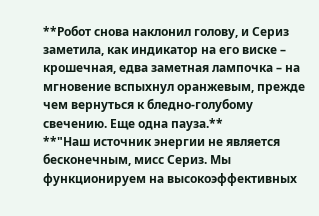**Робот снова наклонил голову, и Сериз заметила, как индикатор на его виске – крошечная, едва заметная лампочка – на мгновение вспыхнул оранжевым, прежде чем вернуться к бледно-голубому свечению. Еще одна пауза.**
**"Наш источник энергии не является бесконечным, мисс Сериз. Мы функционируем на высокоэффективных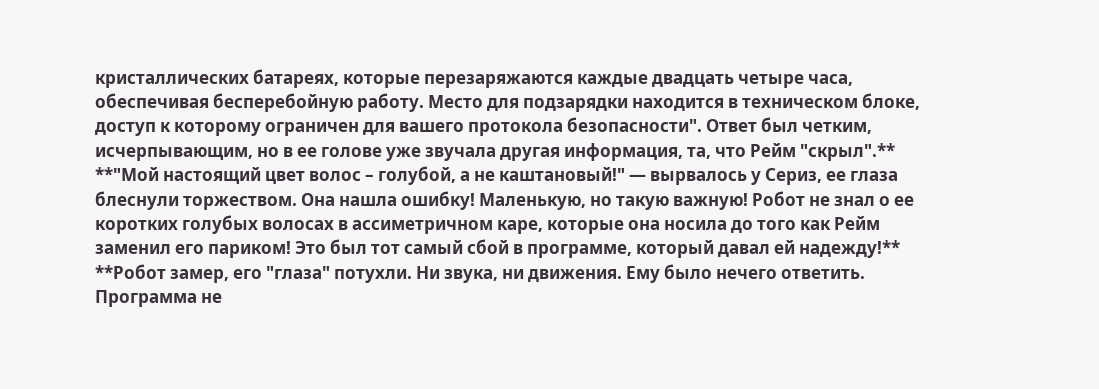кристаллических батареях, которые перезаряжаются каждые двадцать четыре часа, обеспечивая бесперебойную работу. Место для подзарядки находится в техническом блоке, доступ к которому ограничен для вашего протокола безопасности". Ответ был четким, исчерпывающим, но в ее голове уже звучала другая информация, та, что Рейм "скрыл".**
**"Мой настоящий цвет волос – голубой, а не каштановый!" — вырвалось у Сериз, ее глаза блеснули торжеством. Она нашла ошибку! Маленькую, но такую важную! Робот не знал о ее коротких голубых волосах в ассиметричном каре, которые она носила до того как Рейм заменил его париком! Это был тот самый сбой в программе, который давал ей надежду!**
**Робот замер, его "глаза" потухли. Ни звука, ни движения. Ему было нечего ответить. Программа не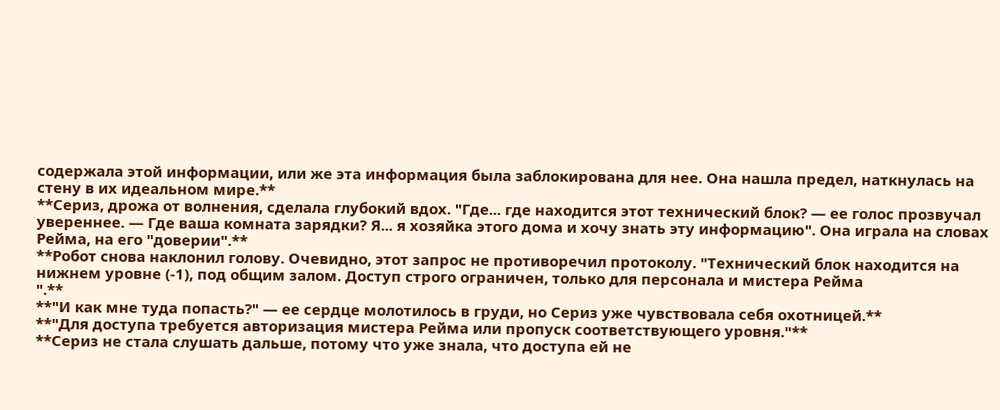содержала этой информации, или же эта информация была заблокирована для нее. Она нашла предел, наткнулась на стену в их идеальном мире.**
**Сериз, дрожа от волнения, сделала глубокий вдох. "Где... где находится этот технический блок? — ее голос прозвучал увереннее. — Где ваша комната зарядки? Я... я хозяйка этого дома и хочу знать эту информацию". Она играла на словах Рейма, на его "доверии".**
**Робот снова наклонил голову. Очевидно, этот запрос не противоречил протоколу. "Технический блок находится на нижнем уровне (-1), под общим залом. Доступ строго ограничен, только для персонала и мистера Рейма
".**
**"И как мне туда попасть?" — ее сердце молотилось в груди, но Сериз уже чувствовала себя охотницей.**
**"Для доступа требуется авторизация мистера Рейма или пропуск соответствующего уровня."**
**Сериз не стала слушать дальше, потому что уже знала, что доступа ей не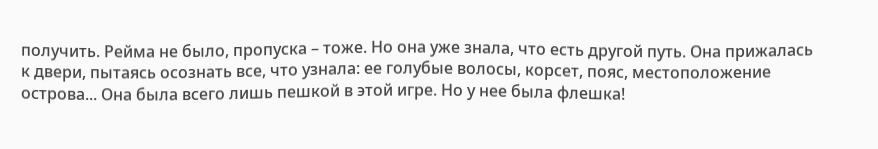получить. Рейма не было, пропуска – тоже. Но она уже знала, что есть другой путь. Она прижалась к двери, пытаясь осознать все, что узнала: ее голубые волосы, корсет, пояс, местоположение острова... Она была всего лишь пешкой в этой игре. Но у нее была флешка!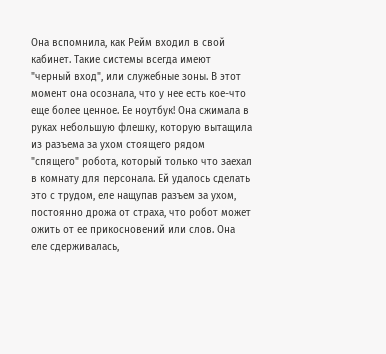Она вспомнила, как Рейм входил в свой кабинет. Такие системы всегда имеют "черный вход", или служебные зоны. В этот момент она осознала, что у нее есть кое-что еще более ценное. Ее ноутбук! Она сжимала в руках небольшую флешку, которую вытащила из разъема за ухом стоящего рядом "спящего" робота, который только что заехал в комнату для персонала. Ей удалось сделать это с трудом, еле нащупав разъем за ухом, постоянно дрожа от страха, что робот может ожить от ее прикосновений или слов. Она еле сдерживалась,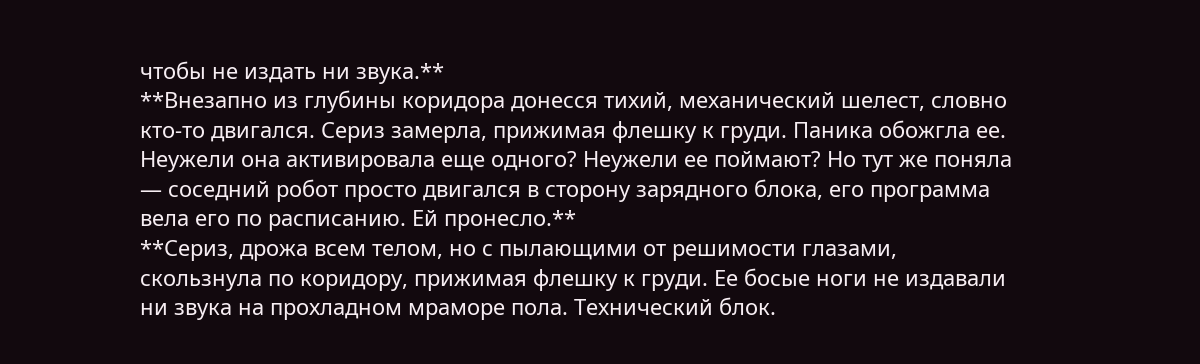чтобы не издать ни звука.**
**Внезапно из глубины коридора донесся тихий, механический шелест, словно кто-то двигался. Сериз замерла, прижимая флешку к груди. Паника обожгла ее. Неужели она активировала еще одного? Неужели ее поймают? Но тут же поняла — соседний робот просто двигался в сторону зарядного блока, его программа вела его по расписанию. Ей пронесло.**
**Сериз, дрожа всем телом, но с пылающими от решимости глазами, скользнула по коридору, прижимая флешку к груди. Ее босые ноги не издавали ни звука на прохладном мраморе пола. Технический блок.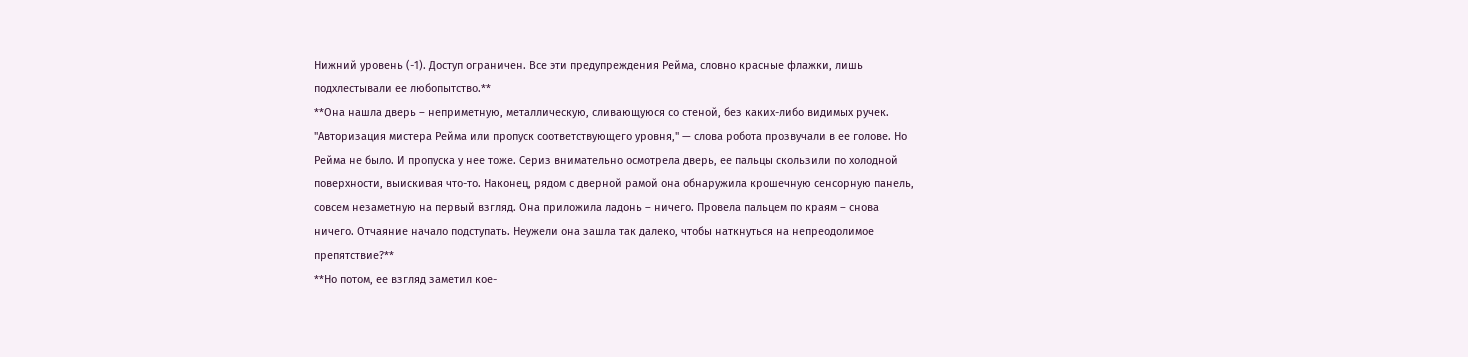Нижний уровень (-1). Доступ ограничен. Все эти предупреждения Рейма, словно красные флажки, лишь подхлестывали ее любопытство.**
**Она нашла дверь – неприметную, металлическую, сливающуюся со стеной, без каких-либо видимых ручек. "Авторизация мистера Рейма или пропуск соответствующего уровня," — слова робота прозвучали в ее голове. Но Рейма не было. И пропуска у нее тоже. Сериз внимательно осмотрела дверь, ее пальцы скользили по холодной поверхности, выискивая что-то. Наконец, рядом с дверной рамой она обнаружила крошечную сенсорную панель, совсем незаметную на первый взгляд. Она приложила ладонь – ничего. Провела пальцем по краям – снова ничего. Отчаяние начало подступать. Неужели она зашла так далеко, чтобы наткнуться на непреодолимое препятствие?**
**Но потом, ее взгляд заметил кое-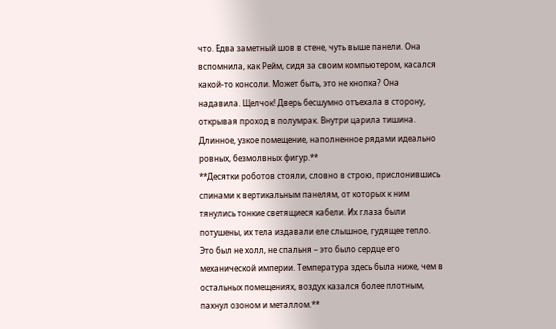что. Едва заметный шов в стене, чуть выше панели. Она вспомнила, как Рейм, сидя за своим компьютером, касался какой-то консоли. Может быть, это не кнопка? Она надавила. Щелчок! Дверь бесшумно отъехала в сторону, открывая проход в полумрак. Внутри царила тишина. Длинное, узкое помещение, наполненное рядами идеально ровных, безмолвных фигур.**
**Десятки роботов стояли, словно в строю, прислонившись спинами к вертикальным панелям, от которых к ним тянулись тонкие светящиеся кабели. Их глаза были потушены, их тела издавали еле слышное, гудящее тепло. Это был не холл, не спальня – это было сердце его механической империи. Температура здесь была ниже, чем в остальных помещениях, воздух казался более плотным, пахнул озоном и металлом.**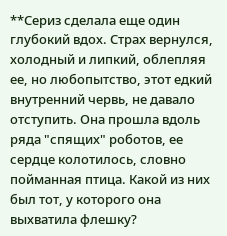**Сериз сделала еще один глубокий вдох. Страх вернулся, холодный и липкий, облепляя ее, но любопытство, этот едкий внутренний червь, не давало отступить. Она прошла вдоль ряда "спящих" роботов, ее сердце колотилось, словно пойманная птица. Какой из них был тот, у которого она выхватила флешку?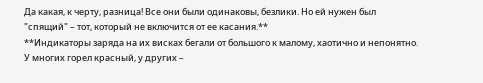Да какая, к черту, разница! Все они были одинаковы, безлики. Но ей нужен был "спящий" – тот, который не включится от ее касания.**
**Индикаторы заряда на их висках бегали от большого к малому, хаотично и непонятно. У многих горел красный, у других –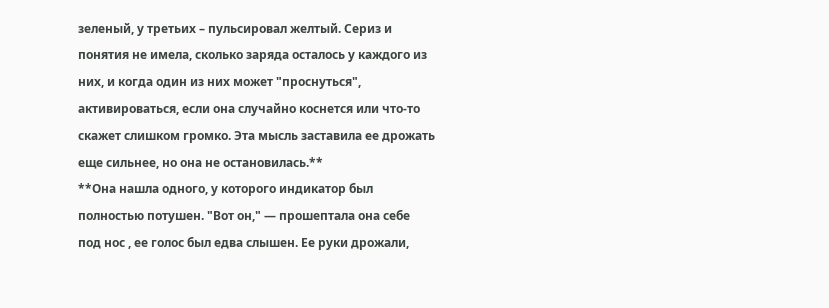зеленый, у третьих – пульсировал желтый. Сериз и понятия не имела, сколько заряда осталось у каждого из них, и когда один из них может "проснуться", активироваться, если она случайно коснется или что-то скажет слишком громко. Эта мысль заставила ее дрожать еще сильнее, но она не остановилась.**
**Она нашла одного, у которого индикатор был полностью потушен. "Вот он," — прошептала она себе под нос , ее голос был едва слышен. Ее руки дрожали,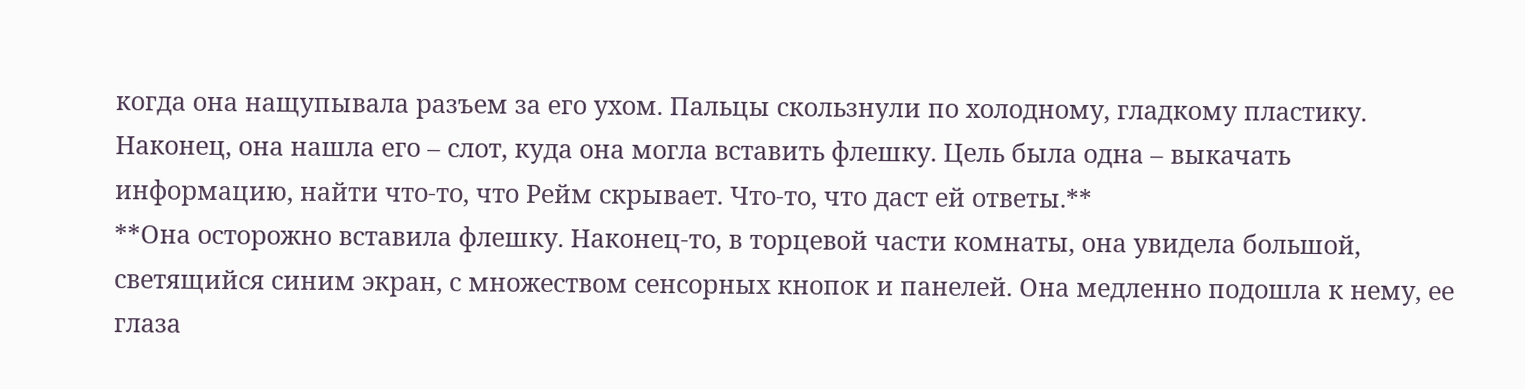когда она нащупывала разъем за его ухом. Пальцы скользнули по холодному, гладкому пластику. Наконец, она нашла его – слот, куда она могла вставить флешку. Цель была одна – выкачать информацию, найти что-то, что Рейм скрывает. Что-то, что даст ей ответы.**
**Она осторожно вставила флешку. Наконец-то, в торцевой части комнаты, она увидела большой, светящийся синим экран, с множеством сенсорных кнопок и панелей. Она медленно подошла к нему, ее глаза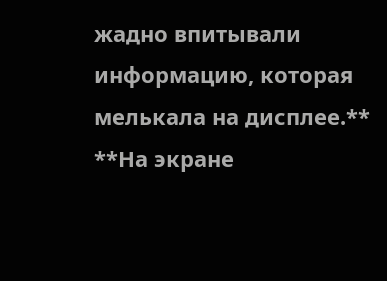жадно впитывали информацию, которая мелькала на дисплее.**
**На экране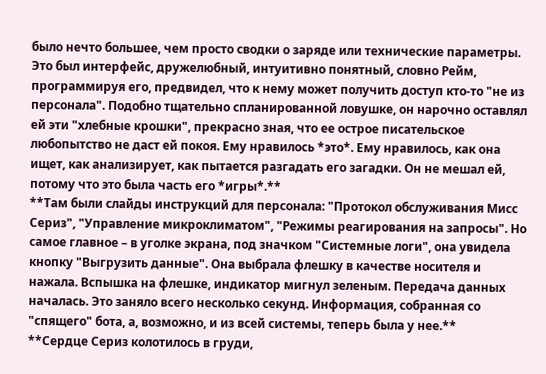было нечто большее, чем просто сводки о заряде или технические параметры. Это был интерфейс, дружелюбный, интуитивно понятный, словно Рейм, программируя его, предвидел, что к нему может получить доступ кто-то "не из персонала". Подобно тщательно спланированной ловушке, он нарочно оставлял ей эти "хлебные крошки", прекрасно зная, что ее острое писательское любопытство не даст ей покоя. Ему нравилось *это*. Ему нравилось, как она ищет, как анализирует, как пытается разгадать его загадки. Он не мешал ей, потому что это была часть его *игры*.**
**Там были слайды инструкций для персонала: "Протокол обслуживания Мисс Сериз", "Управление микроклиматом", "Режимы реагирования на запросы". Но самое главное – в уголке экрана, под значком "Системные логи", она увидела кнопку "Выгрузить данные". Она выбрала флешку в качестве носителя и нажала. Вспышка на флешке, индикатор мигнул зеленым. Передача данных началась. Это заняло всего несколько секунд. Информация, собранная со "спящего" бота, а, возможно, и из всей системы, теперь была у нее.**
**Сердце Сериз колотилось в груди,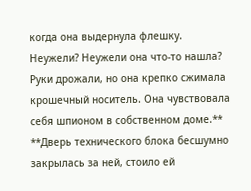когда она выдернула флешку. Неужели? Неужели она что-то нашла? Руки дрожали, но она крепко сжимала крошечный носитель. Она чувствовала себя шпионом в собственном доме.**
**Дверь технического блока бесшумно закрылась за ней, стоило ей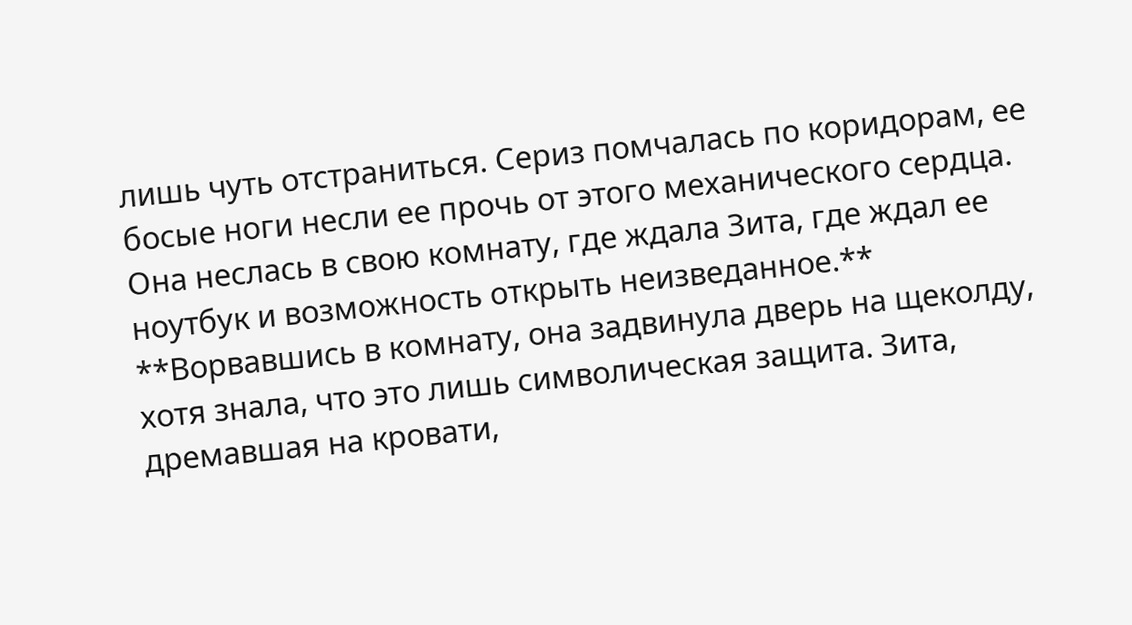лишь чуть отстраниться. Сериз помчалась по коридорам, ее босые ноги несли ее прочь от этого механического сердца. Она неслась в свою комнату, где ждала Зита, где ждал ее ноутбук и возможность открыть неизведанное.**
**Ворвавшись в комнату, она задвинула дверь на щеколду, хотя знала, что это лишь символическая защита. Зита, дремавшая на кровати,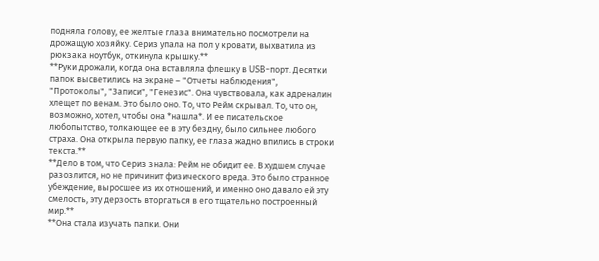подняла голову, ее желтые глаза внимательно посмотрели на дрожащую хозяйку. Сериз упала на пол у кровати, выхватила из рюкзака ноутбук, откинула крышку.**
**Руки дрожали, когда она вставляла флешку в USB-порт. Десятки папок высветились на экране – "Отчеты наблюдения", "Протоколы", "Записи", "Генезис". Она чувствовала, как адреналин хлещет по венам. Это было оно. То, что Рейм скрывал. То, что он, возможно, хотел, чтобы она *нашла*. И ее писательское любопытство, толкающее ее в эту бездну, было сильнее любого страха. Она открыла первую папку, ее глаза жадно впились в строки текста.**
**Дело в том, что Сериз знала: Рейм не обидит ее. В худшем случае разозлится, но не причинит физического вреда. Это было странное убеждение, выросшее из их отношений, и именно оно давало ей эту смелость, эту дерзость вторгаться в его тщательно построенный мир.**
**Она стала изучать папки. Они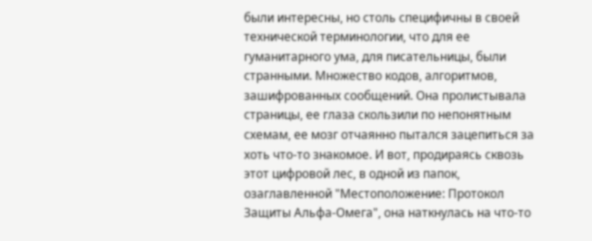были интересны, но столь специфичны в своей технической терминологии, что для ее гуманитарного ума, для писательницы, были странными. Множество кодов, алгоритмов, зашифрованных сообщений. Она пролистывала страницы, ее глаза скользили по непонятным схемам, ее мозг отчаянно пытался зацепиться за хоть что-то знакомое. И вот, продираясь сквозь этот цифровой лес, в одной из папок, озаглавленной "Местоположение: Протокол Защиты Альфа-Омега", она наткнулась на что-то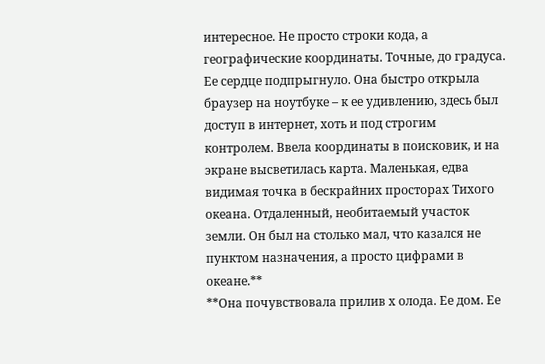интересное. Не просто строки кода, а географические координаты. Точные, до градуса. Ее сердце подпрыгнуло. Она быстро открыла браузер на ноутбуке – к ее удивлению, здесь был доступ в интернет, хоть и под строгим контролем. Ввела координаты в поисковик, и на экране высветилась карта. Маленькая, едва видимая точка в бескрайних просторах Тихого океана. Отдаленный, необитаемый участок земли. Он был на столько мал, что казался не пунктом назначения, а просто цифрами в океане.**
**Она почувствовала прилив х олода. Ее дом. Ее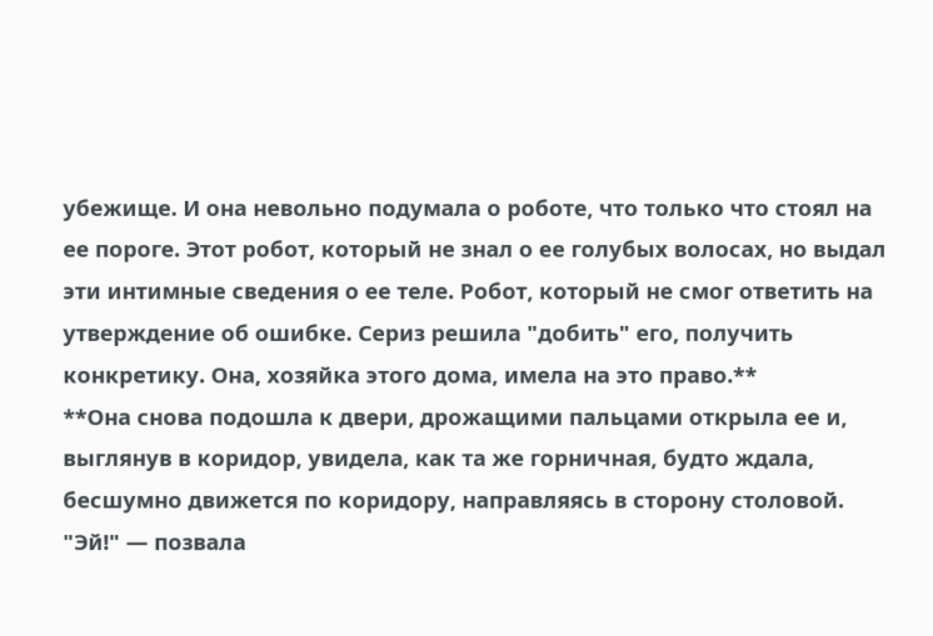убежище. И она невольно подумала о роботе, что только что стоял на ее пороге. Этот робот, который не знал о ее голубых волосах, но выдал эти интимные сведения о ее теле. Робот, который не смог ответить на утверждение об ошибке. Сериз решила "добить" его, получить конкретику. Она, хозяйка этого дома, имела на это право.**
**Она снова подошла к двери, дрожащими пальцами открыла ее и, выглянув в коридор, увидела, как та же горничная, будто ждала, бесшумно движется по коридору, направляясь в сторону столовой. "Эй!" — позвала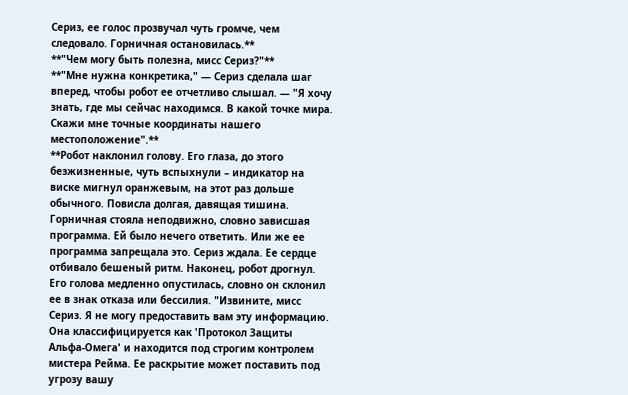Сериз, ее голос прозвучал чуть громче, чем следовало. Горничная остановилась.**
**"Чем могу быть полезна, мисс Сериз?"**
**"Мне нужна конкретика," — Сериз сделала шаг вперед, чтобы робот ее отчетливо слышал. — "Я хочу знать, где мы сейчас находимся. В какой точке мира. Скажи мне точные координаты нашего местоположение".**
**Робот наклонил голову. Его глаза, до этого безжизненные, чуть вспыхнули – индикатор на виске мигнул оранжевым, на этот раз дольше обычного. Повисла долгая, давящая тишина. Горничная стояла неподвижно, словно зависшая программа. Ей было нечего ответить. Или же ее программа запрещала это. Сериз ждала. Ее сердце отбивало бешеный ритм. Наконец, робот дрогнул. Его голова медленно опустилась, словно он склонил ее в знак отказа или бессилия. "Извините, мисс Сериз. Я не могу предоставить вам эту информацию. Она классифицируется как 'Протокол Защиты Альфа-Омега' и находится под строгим контролем мистера Рейма. Ее раскрытие может поставить под угрозу вашу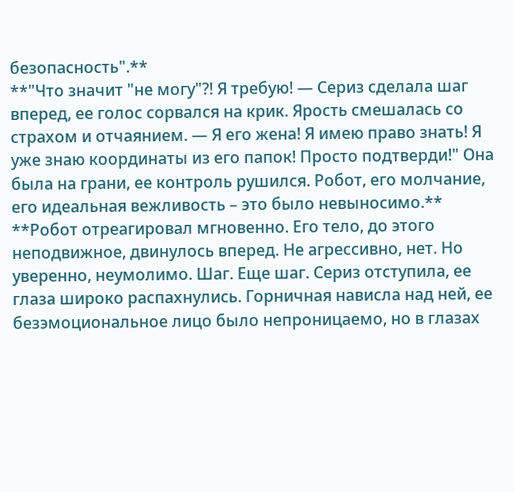безопасность".**
**"Что значит "не могу"?! Я требую! — Сериз сделала шаг вперед, ее голос сорвался на крик. Ярость смешалась со страхом и отчаянием. — Я его жена! Я имею право знать! Я уже знаю координаты из его папок! Просто подтверди!" Она была на грани, ее контроль рушился. Робот, его молчание, его идеальная вежливость – это было невыносимо.**
**Робот отреагировал мгновенно. Его тело, до этого неподвижное, двинулось вперед. Не агрессивно, нет. Но уверенно, неумолимо. Шаг. Еще шаг. Сериз отступила, ее глаза широко распахнулись. Горничная нависла над ней, ее безэмоциональное лицо было непроницаемо, но в глазах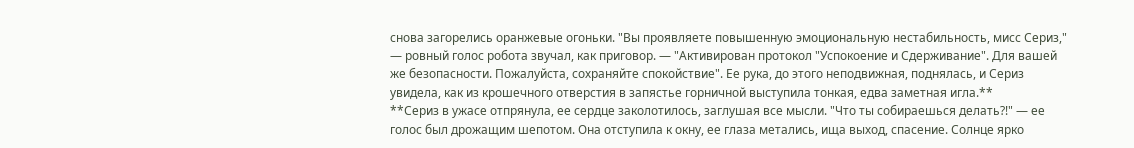снова загорелись оранжевые огоньки. "Вы проявляете повышенную эмоциональную нестабильность, мисс Сериз," — ровный голос робота звучал, как приговор. — "Активирован протокол "Успокоение и Сдерживание". Для вашей же безопасности. Пожалуйста, сохраняйте спокойствие". Ее рука, до этого неподвижная, поднялась, и Сериз увидела, как из крошечного отверстия в запястье горничной выступила тонкая, едва заметная игла.**
**Сериз в ужасе отпрянула, ее сердце заколотилось, заглушая все мысли. "Что ты собираешься делать?!" — ее голос был дрожащим шепотом. Она отступила к окну, ее глаза метались, ища выход, спасение. Солнце ярко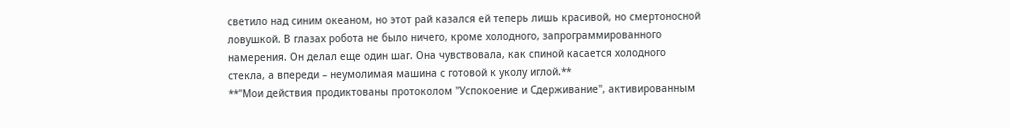светило над синим океаном, но этот рай казался ей теперь лишь красивой, но смертоносной ловушкой. В глазах робота не было ничего, кроме холодного, запрограммированного намерения. Он делал еще один шаг. Она чувствовала, как спиной касается холодного стекла, а впереди – неумолимая машина с готовой к уколу иглой.**
**"Мои действия продиктованы протоколом "Успокоение и Сдерживание", активированным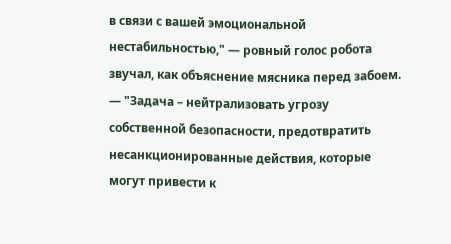в связи с вашей эмоциональной нестабильностью," — ровный голос робота звучал, как объяснение мясника перед забоем. — "Задача – нейтрализовать угрозу собственной безопасности, предотвратить несанкционированные действия, которые могут привести к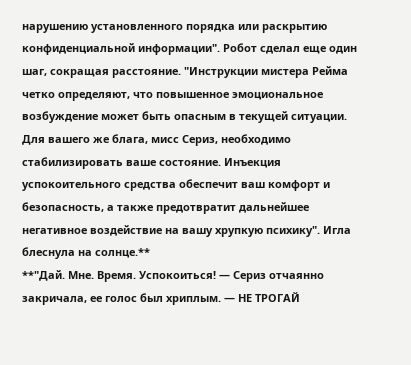нарушению установленного порядка или раскрытию конфиденциальной информации". Робот сделал еще один шаг, сокращая расстояние. "Инструкции мистера Рейма четко определяют, что повышенное эмоциональное возбуждение может быть опасным в текущей ситуации. Для вашего же блага, мисс Сериз, необходимо стабилизировать ваше состояние. Инъекция успокоительного средства обеспечит ваш комфорт и безопасность, а также предотвратит дальнейшее негативное воздействие на вашу хрупкую психику". Игла блеснула на солнце.**
**"Дай. Мне. Время. Успокоиться! — Сериз отчаянно закричала, ее голос был хриплым. — НЕ ТРОГАЙ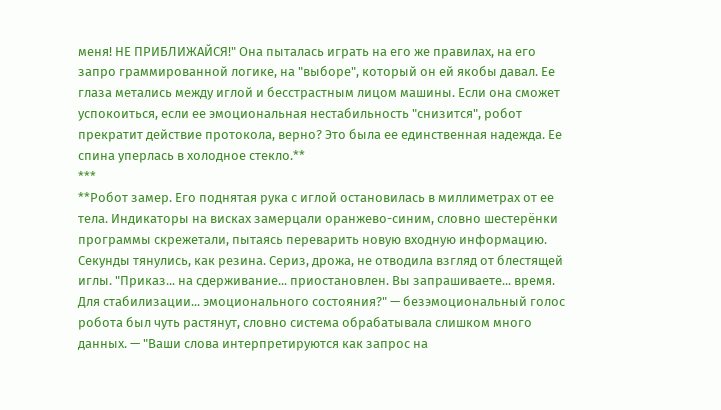меня! НЕ ПРИБЛИЖАЙСЯ!" Она пыталась играть на его же правилах, на его запро граммированной логике, на "выборе", который он ей якобы давал. Ее глаза метались между иглой и бесстрастным лицом машины. Если она сможет успокоиться, если ее эмоциональная нестабильность "снизится", робот прекратит действие протокола, верно? Это была ее единственная надежда. Ее спина уперлась в холодное стекло.**
***
**Робот замер. Его поднятая рука с иглой остановилась в миллиметрах от ее тела. Индикаторы на висках замерцали оранжево-синим, словно шестерёнки программы скрежетали, пытаясь переварить новую входную информацию. Секунды тянулись, как резина. Сериз, дрожа, не отводила взгляд от блестящей иглы. "Приказ... на сдерживание... приостановлен. Вы запрашиваете... время. Для стабилизации... эмоционального состояния?" — безэмоциональный голос робота был чуть растянут, словно система обрабатывала слишком много данных. — "Ваши слова интерпретируются как запрос на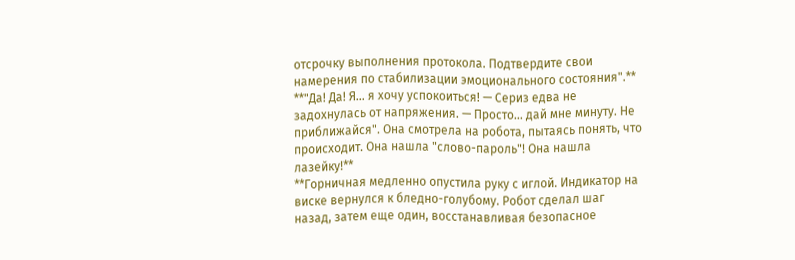отсрочку выполнения протокола. Подтвердите свои намерения по стабилизации эмоционального состояния".**
**"Да! Да! Я... я хочу успокоиться! — Сериз едва не задохнулась от напряжения. — Просто... дай мне минуту. Не приближайся". Она смотрела на робота, пытаясь понять, что происходит. Она нашла "слово-пароль"! Она нашла лазейку!**
**Горничная медленно опустила руку с иглой. Индикатор на виске вернулся к бледно-голубому. Робот сделал шаг назад, затем еще один, восстанавливая безопасное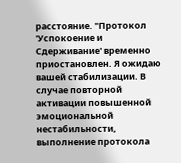расстояние. "Протокол 'Успокоение и Сдерживание' временно приостановлен. Я ожидаю вашей стабилизации. В случае повторной активации повышенной эмоциональной нестабильности, выполнение протокола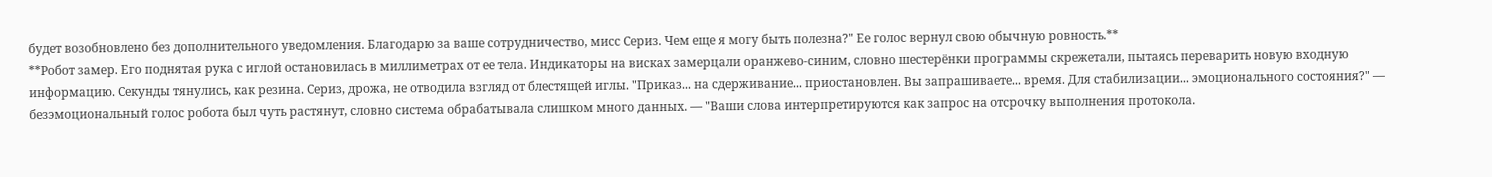будет возобновлено без дополнительного уведомления. Благодарю за ваше сотрудничество, мисс Сериз. Чем еще я могу быть полезна?" Ее голос вернул свою обычную ровность.**
**Робот замер. Его поднятая рука с иглой остановилась в миллиметрах от ее тела. Индикаторы на висках замерцали оранжево-синим, словно шестерёнки программы скрежетали, пытаясь переварить новую входную информацию. Секунды тянулись, как резина. Сериз, дрожа, не отводила взгляд от блестящей иглы. "Приказ... на сдерживание... приостановлен. Вы запрашиваете... время. Для стабилизации... эмоционального состояния?" — безэмоциональный голос робота был чуть растянут, словно система обрабатывала слишком много данных. — "Ваши слова интерпретируются как запрос на отсрочку выполнения протокола.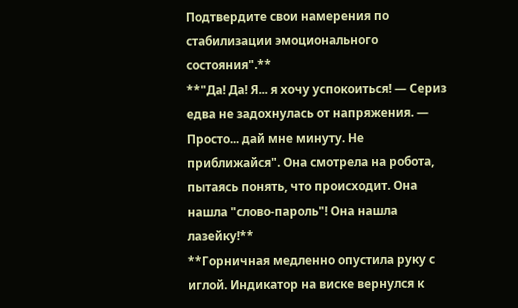Подтвердите свои намерения по стабилизации эмоционального состояния".**
**"Да! Да! Я... я хочу успокоиться! — Сериз едва не задохнулась от напряжения. — Просто... дай мне минуту. Не приближайся". Она смотрела на робота, пытаясь понять, что происходит. Она нашла "слово-пароль"! Она нашла лазейку!**
**Горничная медленно опустила руку с иглой. Индикатор на виске вернулся к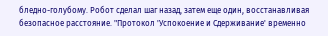бледно-голубому. Робот сделал шаг назад, затем еще один, восстанавливая безопасное расстояние. "Протокол 'Успокоение и Сдерживание' временно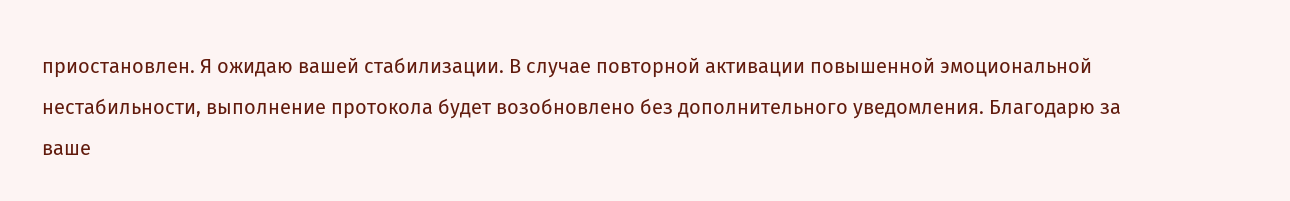приостановлен. Я ожидаю вашей стабилизации. В случае повторной активации повышенной эмоциональной нестабильности, выполнение протокола будет возобновлено без дополнительного уведомления. Благодарю за ваше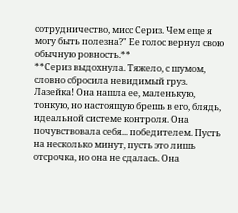сотрудничество, мисс Сериз. Чем еще я могу быть полезна?" Ее голос вернул свою обычную ровность.**
**Сериз выдохнула. Тяжело, с шумом, словно сбросила невидимый груз. Лазейка! Она нашла ее, маленькую, тонкую, но настоящую брешь в его, блядь, идеальной системе контроля. Она почувствовала себя... победителем. Пусть на несколько минут, пусть это лишь отсрочка, но она не сдалась. Она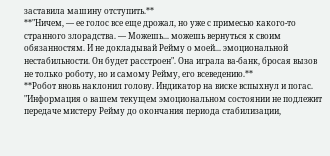заставила машину отступить.**
**"Ничем, — ее голос все еще дрожал, но уже с примесью какого-то странного злорадства. — Можешь... можешь вернуться к своим обязанностям. И не докладывай Рейму о моей... эмоциональной нестабильности. Он будет расстроен". Она играла ва-банк, бросая вызов не только роботу, но и самому Рейму, его всеведению.**
**Робот вновь наклонил голову. Индикатор на виске вспыхнул и погас. "Информация о вашем текущем эмоциональном состоянии не подлежит передаче мистеру Рейму до окончания периода стабилизации,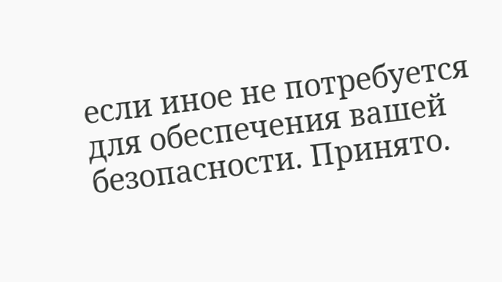если иное не потребуется для обеспечения вашей безопасности. Принято.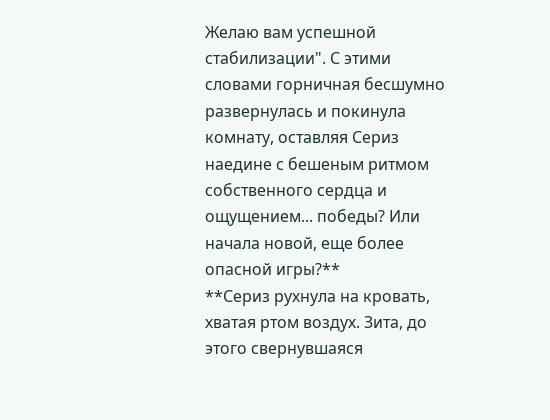Желаю вам успешной стабилизации". С этими словами горничная бесшумно развернулась и покинула комнату, оставляя Сериз наедине с бешеным ритмом собственного сердца и ощущением... победы? Или начала новой, еще более опасной игры?**
**Сериз рухнула на кровать, хватая ртом воздух. Зита, до этого свернувшаяся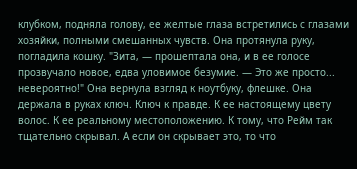клубком, подняла голову, ее желтые глаза встретились с глазами хозяйки, полными смешанных чувств. Она протянула руку, погладила кошку. "Зита, — прошептала она, и в ее голосе прозвучало новое, едва уловимое безумие. — Это же просто... невероятно!" Она вернула взгляд к ноутбуку, флешке. Она держала в руках ключ. Ключ к правде. К ее настоящему цвету волос. К ее реальному местоположению. К тому, что Рейм так тщательно скрывал. А если он скрывает это, то что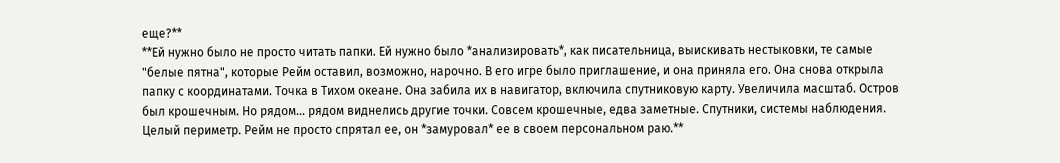еще?**
**Ей нужно было не просто читать папки. Ей нужно было *анализировать*, как писательница, выискивать нестыковки, те самые "белые пятна", которые Рейм оставил, возможно, нарочно. В его игре было приглашение, и она приняла его. Она снова открыла папку с координатами. Точка в Тихом океане. Она забила их в навигатор, включила спутниковую карту. Увеличила масштаб. Остров был крошечным. Но рядом... рядом виднелись другие точки. Совсем крошечные, едва заметные. Спутники, системы наблюдения. Целый периметр. Рейм не просто спрятал ее, он *замуровал* ее в своем персональном раю.**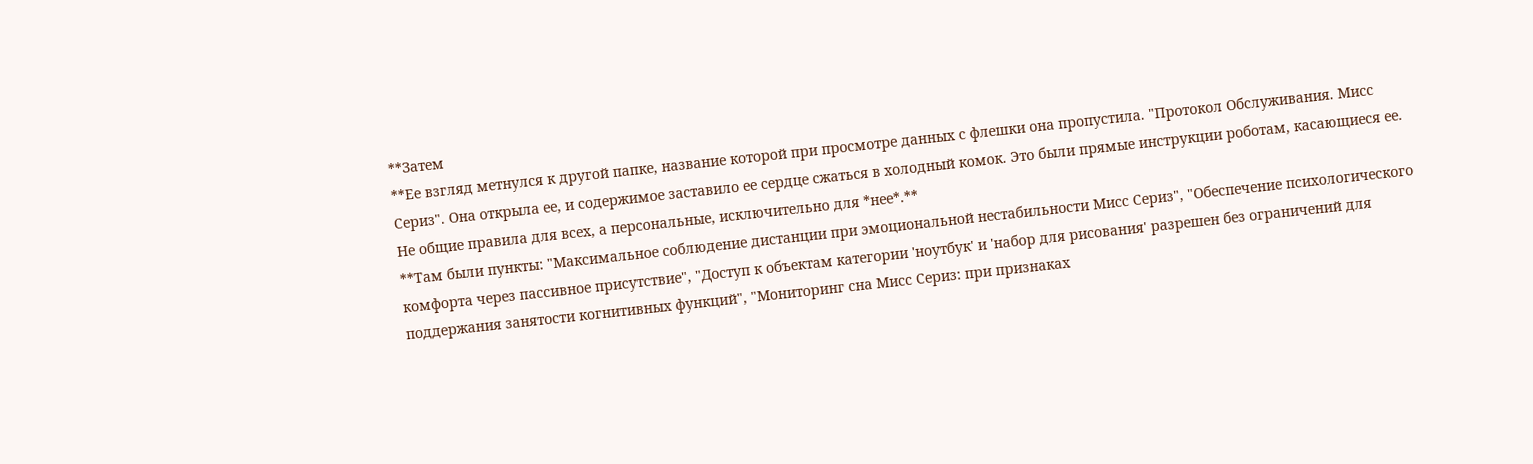**Затем
**Ее взгляд метнулся к другой папке, название которой при просмотре данных с флешки она пропустила. "Протокол Обслуживания. Мисс Сериз". Она открыла ее, и содержимое заставило ее сердце сжаться в холодный комок. Это были прямые инструкции роботам, касающиеся ее. Не общие правила для всех, а персональные, исключительно для *нее*.**
**Там были пункты: "Максимальное соблюдение дистанции при эмоциональной нестабильности Мисс Сериз", "Обеспечение психологического комфорта через пассивное присутствие", "Доступ к объектам категории 'ноутбук' и 'набор для рисования' разрешен без ограничений для поддержания занятости когнитивных функций", "Мониторинг сна Мисс Сериз: при признаках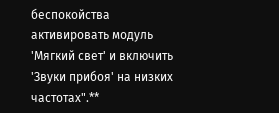беспокойства активировать модуль 'Мягкий свет' и включить 'Звуки прибоя' на низких частотах".**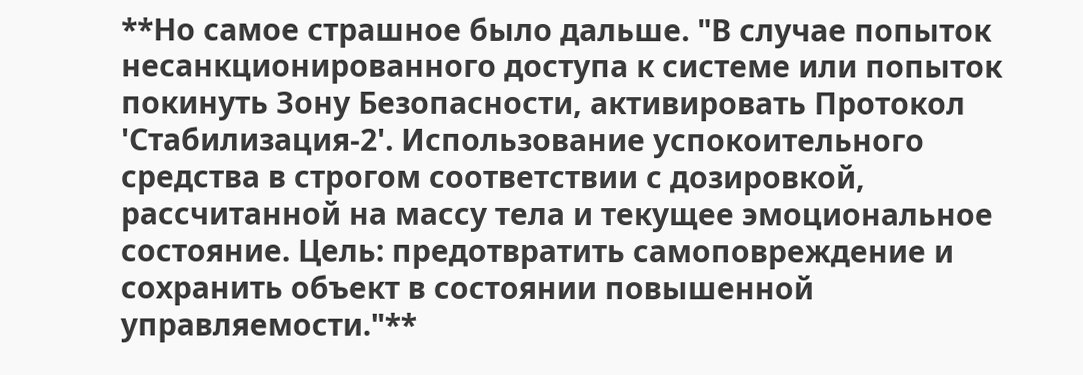**Но самое страшное было дальше. "В случае попыток несанкционированного доступа к системе или попыток покинуть Зону Безопасности, активировать Протокол 'Стабилизация-2'. Использование успокоительного средства в строгом соответствии с дозировкой, рассчитанной на массу тела и текущее эмоциональное состояние. Цель: предотвратить самоповреждение и сохранить объект в состоянии повышенной управляемости."**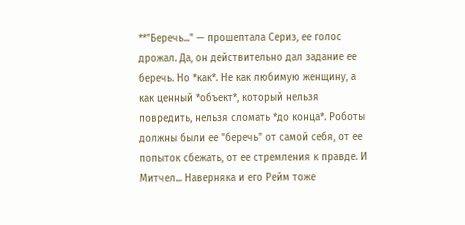**"Беречь..." — прошептала Сериз, ее голос дрожал. Да, он действительно дал задание ее беречь. Но *как*. Не как любимую женщину, а как ценный *объект*, который нельзя повредить, нельзя сломать *до конца*. Роботы должны были ее "беречь" от самой себя, от ее попыток сбежать, от ее стремления к правде. И Митчел... Наверняка и его Рейм тоже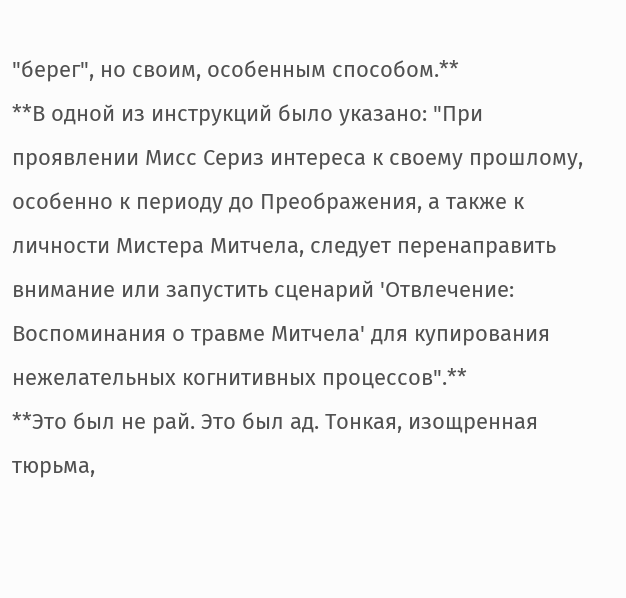"берег", но своим, особенным способом.**
**В одной из инструкций было указано: "При проявлении Мисс Сериз интереса к своему прошлому, особенно к периоду до Преображения, а также к личности Мистера Митчела, следует перенаправить внимание или запустить сценарий 'Отвлечение: Воспоминания о травме Митчела' для купирования нежелательных когнитивных процессов".**
**Это был не рай. Это был ад. Тонкая, изощренная тюрьма,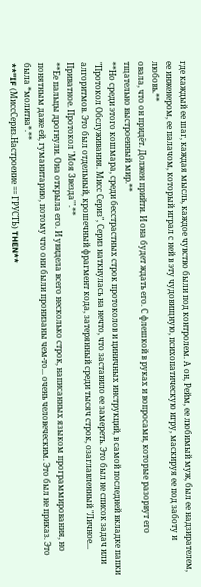где каждый ее шаг, каждая мысль, каждое чувство были под контролем. А он, Рейм, ее любимый муж, был ее надзирателем, ее инженером, ее палачом, который играл с ней в эту чудовищную, психопатическую игру, маскируя ее под заботу и любовь.**
овала, что он придёт. Должен прийти. И она будет ждать его. С флешкой в руках и вопросами, которые разорвут его тщательно выстроенный мир.**
**Но среди этого кошмара, среди бесстрастных строк протоколов и циничных инструкций, в самой последней вкладке папки "Протокол Обслуживания. Мисс Сериз", Сериз наткнулась на нечто, что заставило ее замереть. Это был не список задач или алгоритмов. Это был отдельный, крошечный фрагмент кода, затерянный среди тысяч строк, озаглавленный "Личное... Приватное. Протокол 'Моя Звезда'".**
**Ее пальцы дрогнули. Она открыла его. И увидела всего несколько строк, написанных языком программирования, но понятным даже ей, гуманитарию, потому что они были пронизаны чем-то... очень человеческим. Это был не приказ. Это была *молитва*.**
**''IF (МиссСериз.Настроение == ГРУСТЬ) THEN**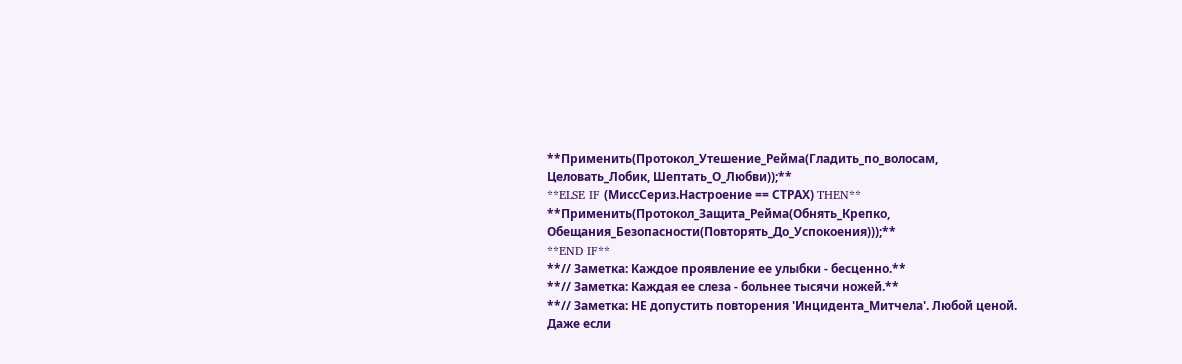**Применить(Протокол_Утешение_Рейма(Гладить_по_волосам, Целовать_Лобик, Шептать_О_Любви));**
**ELSE IF (МиссСериз.Настроение == СТРАХ) THEN**
**Применить(Протокол_Защита_Рейма(Обнять_Крепко, Обещания_Безопасности(Повторять_До_Успокоения)));**
**END IF**
**// Заметка: Каждое проявление ее улыбки - бесценно.**
**// Заметка: Каждая ее слеза - больнее тысячи ножей.**
**// Заметка: НЕ допустить повторения 'Инцидента_Митчела'. Любой ценой. Даже если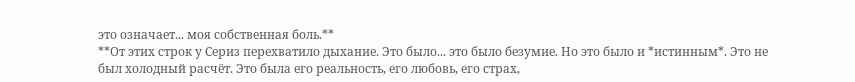это означает... моя собственная боль.**
**От этих строк у Сериз перехватило дыхание. Это было... это было безумие. Но это было и *истинным*. Это не был холодный расчёт. Это была его реальность, его любовь, его страх,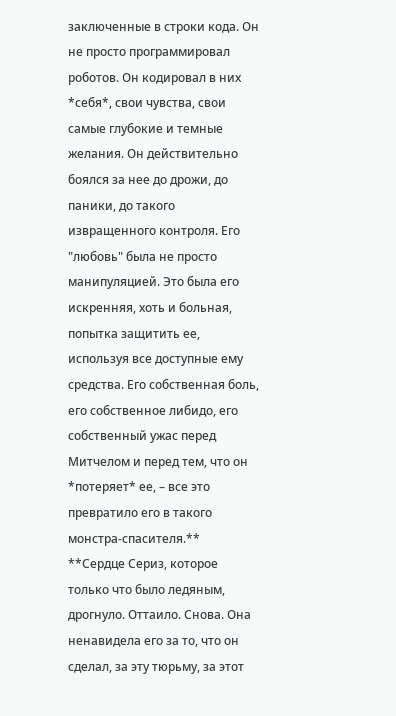заключенные в строки кода. Он не просто программировал роботов. Он кодировал в них *себя*, свои чувства, свои самые глубокие и темные желания. Он действительно боялся за нее до дрожи, до паники, до такого извращенного контроля. Его "любовь" была не просто манипуляцией. Это была его искренняя, хоть и больная, попытка защитить ее, используя все доступные ему средства. Его собственная боль, его собственное либидо, его собственный ужас перед Митчелом и перед тем, что он *потеряет* ее, – все это превратило его в такого монстра-спасителя.**
**Сердце Сериз, которое только что было ледяным, дрогнуло. Оттаило. Снова. Она ненавидела его за то, что он сделал, за эту тюрьму, за этот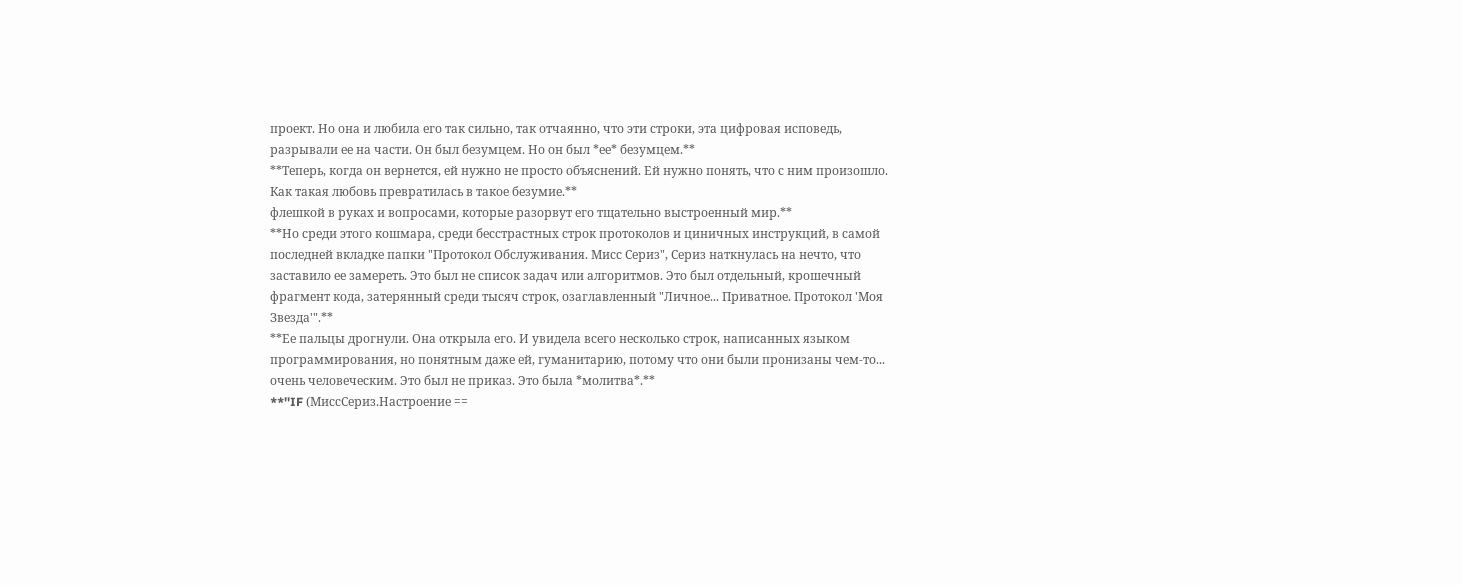проект. Но она и любила его так сильно, так отчаянно, что эти строки, эта цифровая исповедь, разрывали ее на части. Он был безумцем. Но он был *ее* безумцем.**
**Теперь, когда он вернется, ей нужно не просто объяснений. Ей нужно понять, что с ним произошло. Как такая любовь превратилась в такое безумие.**
флешкой в руках и вопросами, которые разорвут его тщательно выстроенный мир.**
**Но среди этого кошмара, среди бесстрастных строк протоколов и циничных инструкций, в самой последней вкладке папки "Протокол Обслуживания. Мисс Сериз", Сериз наткнулась на нечто, что заставило ее замереть. Это был не список задач или алгоритмов. Это был отдельный, крошечный фрагмент кода, затерянный среди тысяч строк, озаглавленный "Личное... Приватное. Протокол 'Моя Звезда'".**
**Ее пальцы дрогнули. Она открыла его. И увидела всего несколько строк, написанных языком программирования, но понятным даже ей, гуманитарию, потому что они были пронизаны чем-то... очень человеческим. Это был не приказ. Это была *молитва*.**
**''IF (МиссСериз.Настроение ==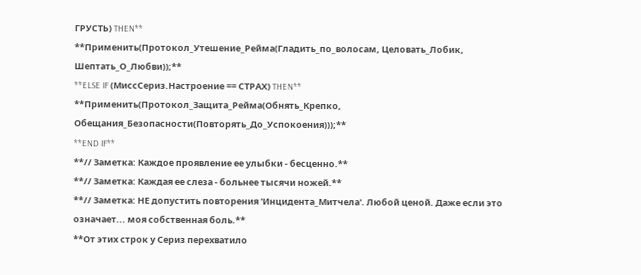ГРУСТЬ) THEN**
**Применить(Протокол_Утешение_Рейма(Гладить_по_волосам, Целовать_Лобик, Шептать_О_Любви));**
**ELSE IF (МиссСериз.Настроение == СТРАХ) THEN**
**Применить(Протокол_Защита_Рейма(Обнять_Крепко, Обещания_Безопасности(Повторять_До_Успокоения)));**
**END IF**
**// Заметка: Каждое проявление ее улыбки - бесценно.**
**// Заметка: Каждая ее слеза - больнее тысячи ножей.**
**// Заметка: НЕ допустить повторения 'Инцидента_Митчела'. Любой ценой. Даже если это означает... моя собственная боль.**
**От этих строк у Сериз перехватило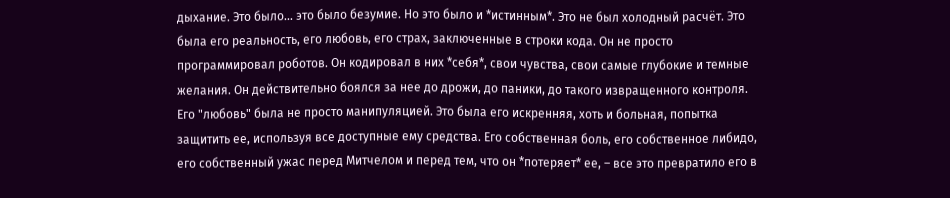дыхание. Это было... это было безумие. Но это было и *истинным*. Это не был холодный расчёт. Это была его реальность, его любовь, его страх, заключенные в строки кода. Он не просто программировал роботов. Он кодировал в них *себя*, свои чувства, свои самые глубокие и темные желания. Он действительно боялся за нее до дрожи, до паники, до такого извращенного контроля. Его "любовь" была не просто манипуляцией. Это была его искренняя, хоть и больная, попытка защитить ее, используя все доступные ему средства. Его собственная боль, его собственное либидо, его собственный ужас перед Митчелом и перед тем, что он *потеряет* ее, – все это превратило его в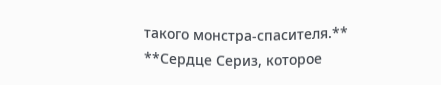такого монстра-спасителя.**
**Сердце Сериз, которое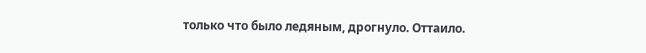только что было ледяным, дрогнуло. Оттаило.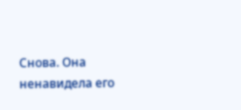Снова. Она ненавидела его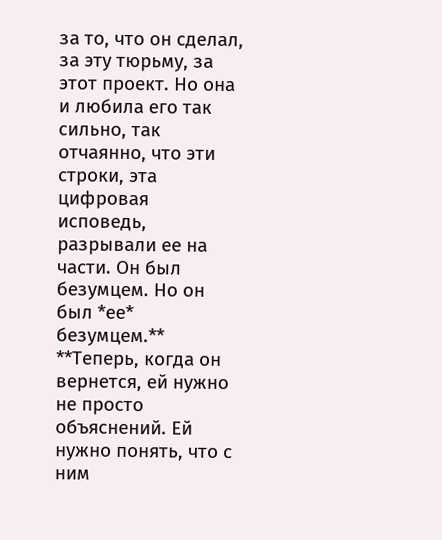за то, что он сделал, за эту тюрьму, за этот проект. Но она и любила его так сильно, так отчаянно, что эти строки, эта цифровая исповедь, разрывали ее на части. Он был безумцем. Но он был *ее* безумцем.**
**Теперь, когда он вернется, ей нужно не просто объяснений. Ей нужно понять, что с ним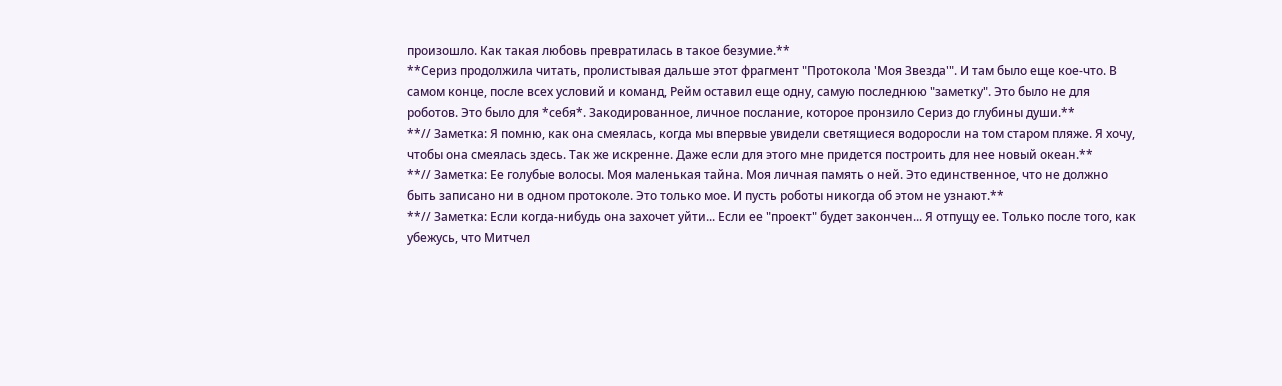произошло. Как такая любовь превратилась в такое безумие.**
**Сериз продолжила читать, пролистывая дальше этот фрагмент "Протокола 'Моя Звезда'". И там было еще кое-что. В самом конце, после всех условий и команд, Рейм оставил еще одну, самую последнюю "заметку". Это было не для роботов. Это было для *себя*. Закодированное, личное послание, которое пронзило Сериз до глубины души.**
**// Заметка: Я помню, как она смеялась, когда мы впервые увидели светящиеся водоросли на том старом пляже. Я хочу, чтобы она смеялась здесь. Так же искренне. Даже если для этого мне придется построить для нее новый океан.**
**// Заметка: Ее голубые волосы. Моя маленькая тайна. Моя личная память о ней. Это единственное, что не должно быть записано ни в одном протоколе. Это только мое. И пусть роботы никогда об этом не узнают.**
**// Заметка: Если когда-нибудь она захочет уйти... Если ее "проект" будет закончен... Я отпущу ее. Только после того, как убежусь, что Митчел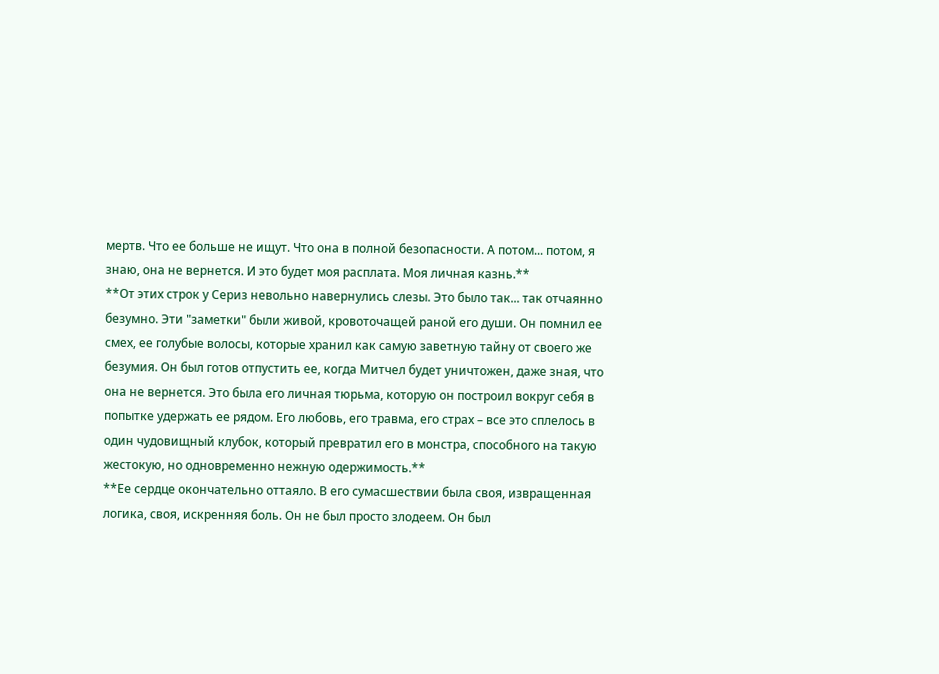мертв. Что ее больше не ищут. Что она в полной безопасности. А потом... потом, я знаю, она не вернется. И это будет моя расплата. Моя личная казнь.**
**От этих строк у Сериз невольно навернулись слезы. Это было так... так отчаянно безумно. Эти "заметки" были живой, кровоточащей раной его души. Он помнил ее смех, ее голубые волосы, которые хранил как самую заветную тайну от своего же безумия. Он был готов отпустить ее, когда Митчел будет уничтожен, даже зная, что она не вернется. Это была его личная тюрьма, которую он построил вокруг себя в попытке удержать ее рядом. Его любовь, его травма, его страх – все это сплелось в один чудовищный клубок, который превратил его в монстра, способного на такую жестокую, но одновременно нежную одержимость.**
**Ее сердце окончательно оттаяло. В его сумасшествии была своя, извращенная логика, своя, искренняя боль. Он не был просто злодеем. Он был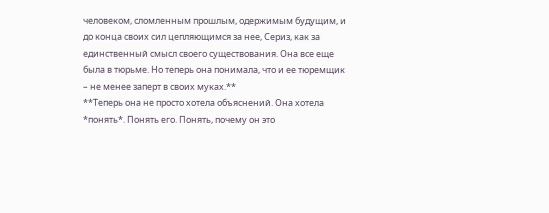человеком, сломленным прошлым, одержимым будущим, и до конца своих сил цепляющимся за нее, Сериз, как за единственный смысл своего существования. Она все еще была в тюрьме. Но теперь она понимала, что и ее тюремщик – не менее заперт в своих муках.**
**Теперь она не просто хотела объяснений. Она хотела *понять*. Понять его. Понять, почему он это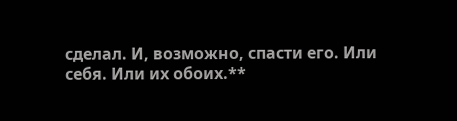сделал. И, возможно, спасти его. Или себя. Или их обоих.**